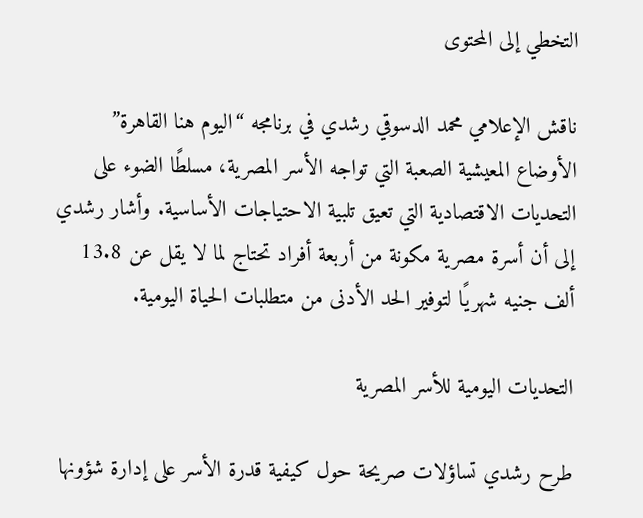التخطي إلى المحتوى

ناقش الإعلامي محمد الدسوقي رشدي في برنامجه “اليوم هنا القاهرة” الأوضاع المعيشية الصعبة التي تواجه الأسر المصرية، مسلطًا الضوء على التحديات الاقتصادية التي تعيق تلبية الاحتياجات الأساسية. وأشار رشدي إلى أن أسرة مصرية مكونة من أربعة أفراد تحتاج لما لا يقل عن 13.8 ألف جنيه شهريًا لتوفير الحد الأدنى من متطلبات الحياة اليومية.

التحديات اليومية للأسر المصرية

طرح رشدي تساؤلات صريحة حول كيفية قدرة الأسر على إدارة شؤونها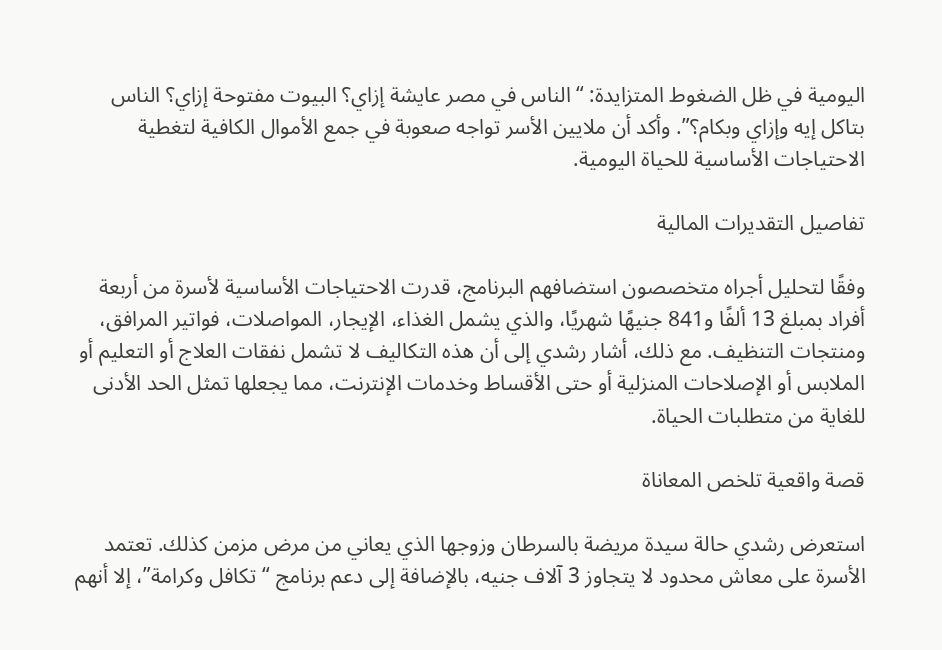اليومية في ظل الضغوط المتزايدة: “الناس في مصر عايشة إزاي؟ البيوت مفتوحة إزاي؟ الناس بتاكل إيه وإزاي وبكام؟”. وأكد أن ملايين الأسر تواجه صعوبة في جمع الأموال الكافية لتغطية الاحتياجات الأساسية للحياة اليومية.

تفاصيل التقديرات المالية

وفقًا لتحليل أجراه متخصصون استضافهم البرنامج، قدرت الاحتياجات الأساسية لأسرة من أربعة أفراد بمبلغ 13 ألفًا و841 جنيهًا شهريًا، والذي يشمل الغذاء، الإيجار، المواصلات، فواتير المرافق، ومنتجات التنظيف. مع ذلك، أشار رشدي إلى أن هذه التكاليف لا تشمل نفقات العلاج أو التعليم أو الملابس أو الإصلاحات المنزلية أو حتى الأقساط وخدمات الإنترنت، مما يجعلها تمثل الحد الأدنى للغاية من متطلبات الحياة.

قصة واقعية تلخص المعاناة

استعرض رشدي حالة سيدة مريضة بالسرطان وزوجها الذي يعاني من مرض مزمن كذلك. تعتمد الأسرة على معاش محدود لا يتجاوز 3 آلاف جنيه، بالإضافة إلى دعم برنامج “تكافل وكرامة”، إلا أنهم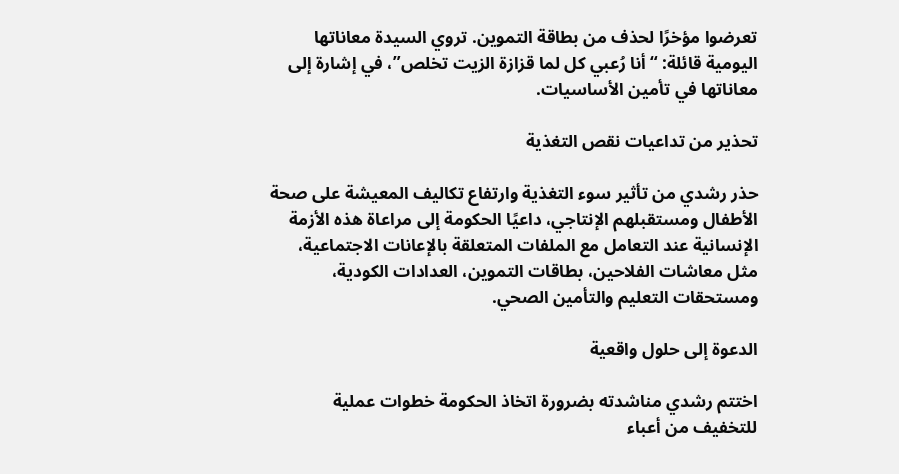تعرضوا مؤخرًا لحذف من بطاقة التموين. تروي السيدة معاناتها اليومية قائلة: “أنا رُعبي كل لما قزازة الزيت تخلص”، في إشارة إلى معاناتها في تأمين الأساسيات.

تحذير من تداعيات نقص التغذية

حذر رشدي من تأثير سوء التغذية وارتفاع تكاليف المعيشة على صحة الأطفال ومستقبلهم الإنتاجي، داعيًا الحكومة إلى مراعاة هذه الأزمة الإنسانية عند التعامل مع الملفات المتعلقة بالإعانات الاجتماعية، مثل معاشات الفلاحين، بطاقات التموين، العدادات الكودية، ومستحقات التعليم والتأمين الصحي.

الدعوة إلى حلول واقعية

اختتم رشدي مناشدته بضرورة اتخاذ الحكومة خطوات عملية للتخفيف من أعباء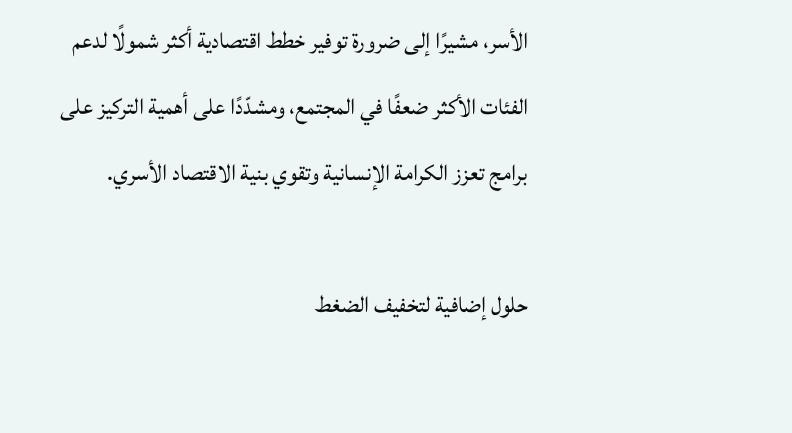الأسر، مشيرًا إلى ضرورة توفير خطط اقتصادية أكثر شمولًا لدعم الفئات الأكثر ضعفًا في المجتمع، ومشدّدًا على أهمية التركيز على برامج تعزز الكرامة الإنسانية وتقوي بنية الاقتصاد الأسري.

حلول إضافية لتخفيف الضغط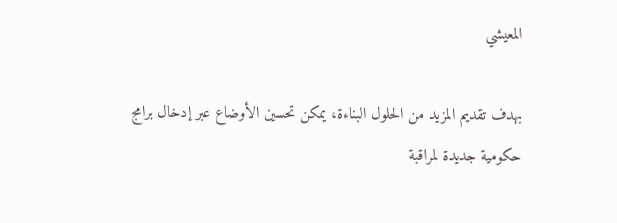المعيشي

بهدف تقديم المزيد من الحلول البناءة، يمكن تحسين الأوضاع عبر إدخال برامج حكومية جديدة لمراقبة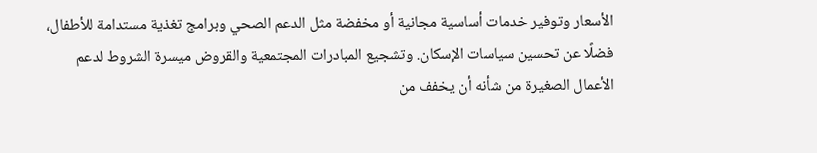الأسعار وتوفير خدمات أساسية مجانية أو مخفضة مثل الدعم الصحي وبرامج تغذية مستدامة للأطفال، فضلًا عن تحسين سياسات الإسكان. وتشجيع المبادرات المجتمعية والقروض ميسرة الشروط لدعم الأعمال الصغيرة من شأنه أن يخفف من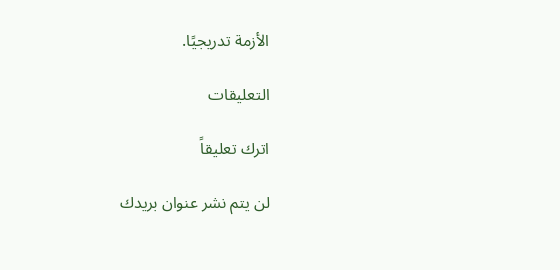الأزمة تدريجيًا.

التعليقات

اترك تعليقاً

لن يتم نشر عنوان بريدك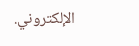الإلكتروني.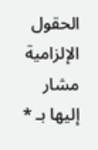الحقول الإلزامية مشار إليها بـ *